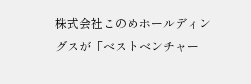株式会社このめホールディングスが「ベストベンチャー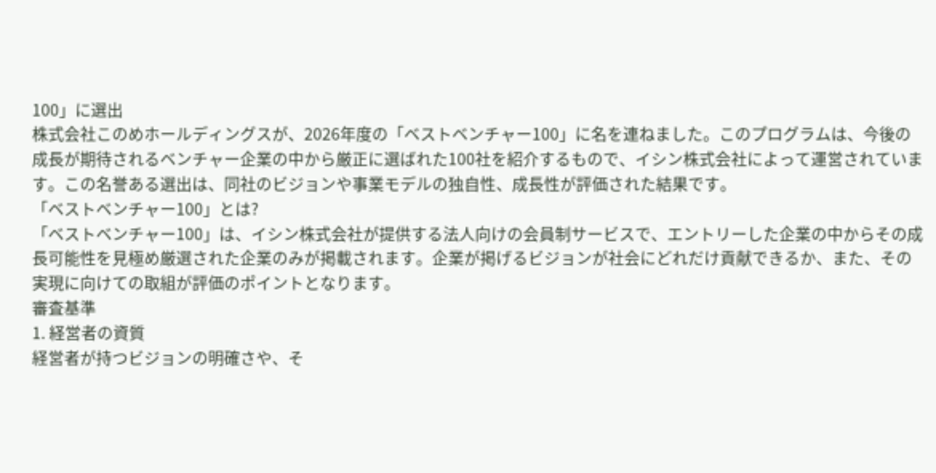100」に選出
株式会社このめホールディングスが、2026年度の「ベストベンチャー100」に名を連ねました。このプログラムは、今後の成長が期待されるベンチャー企業の中から厳正に選ばれた100社を紹介するもので、イシン株式会社によって運営されています。この名誉ある選出は、同社のビジョンや事業モデルの独自性、成長性が評価された結果です。
「ベストベンチャー100」とは?
「ベストベンチャー100」は、イシン株式会社が提供する法人向けの会員制サービスで、エントリーした企業の中からその成長可能性を見極め厳選された企業のみが掲載されます。企業が掲げるビジョンが社会にどれだけ貢献できるか、また、その実現に向けての取組が評価のポイントとなります。
審査基準
1. 経営者の資質
経営者が持つビジョンの明確さや、そ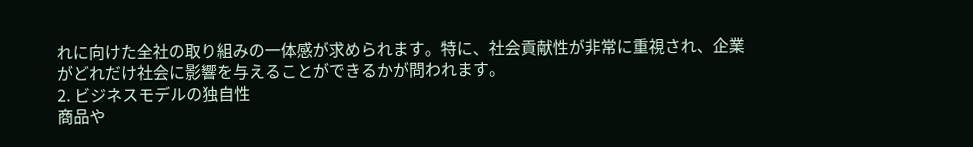れに向けた全社の取り組みの一体感が求められます。特に、社会貢献性が非常に重視され、企業がどれだけ社会に影響を与えることができるかが問われます。
2. ビジネスモデルの独自性
商品や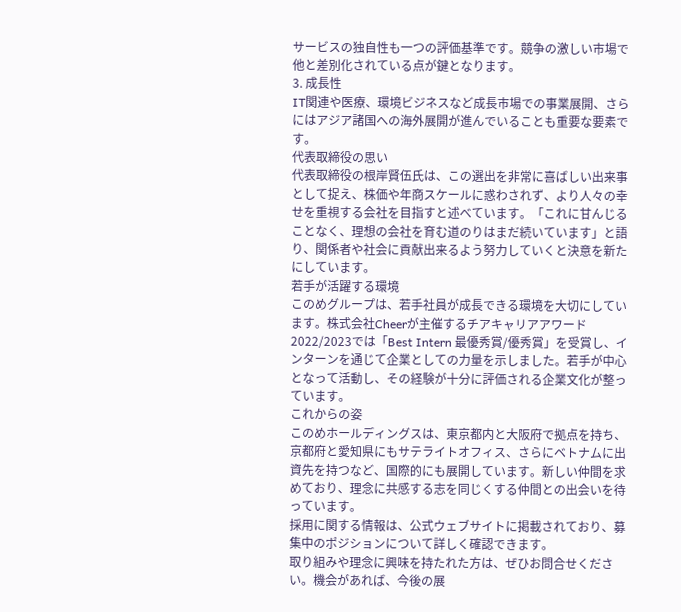サービスの独自性も一つの評価基準です。競争の激しい市場で他と差別化されている点が鍵となります。
3. 成長性
IT関連や医療、環境ビジネスなど成長市場での事業展開、さらにはアジア諸国への海外展開が進んでいることも重要な要素です。
代表取締役の思い
代表取締役の根岸賢伍氏は、この選出を非常に喜ばしい出来事として捉え、株価や年商スケールに惑わされず、より人々の幸せを重視する会社を目指すと述べています。「これに甘んじることなく、理想の会社を育む道のりはまだ続いています」と語り、関係者や社会に貢献出来るよう努力していくと決意を新たにしています。
若手が活躍する環境
このめグループは、若手社員が成長できる環境を大切にしています。株式会社Cheerが主催するチアキャリアアワード2022/2023では「Best Intern 最優秀賞/優秀賞」を受賞し、インターンを通じて企業としての力量を示しました。若手が中心となって活動し、その経験が十分に評価される企業文化が整っています。
これからの姿
このめホールディングスは、東京都内と大阪府で拠点を持ち、京都府と愛知県にもサテライトオフィス、さらにベトナムに出資先を持つなど、国際的にも展開しています。新しい仲間を求めており、理念に共感する志を同じくする仲間との出会いを待っています。
採用に関する情報は、公式ウェブサイトに掲載されており、募集中のポジションについて詳しく確認できます。
取り組みや理念に興味を持たれた方は、ぜひお問合せください。機会があれば、今後の展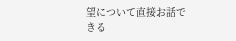望について直接お話できる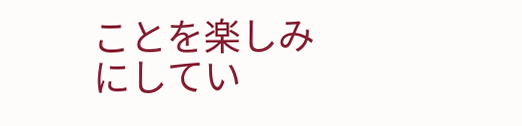ことを楽しみにしてい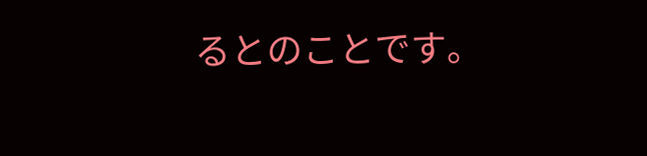るとのことです。